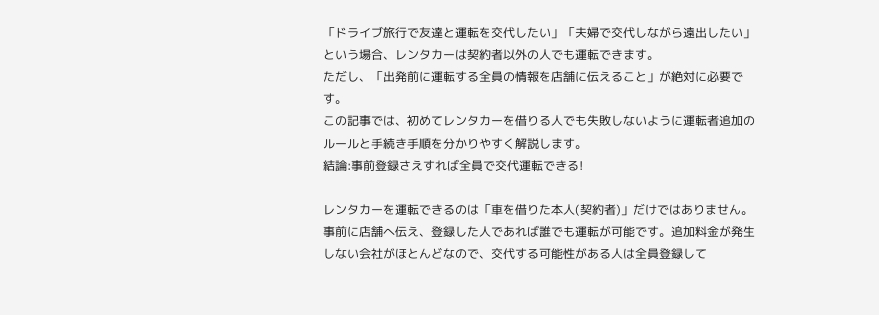「ドライブ旅行で友達と運転を交代したい」「夫婦で交代しながら遠出したい」という場合、レンタカーは契約者以外の人でも運転できます。
ただし、「出発前に運転する全員の情報を店舗に伝えること」が絶対に必要です。
この記事では、初めてレンタカーを借りる人でも失敗しないように運転者追加のルールと手続き手順を分かりやすく解説します。
結論:事前登録さえすれば全員で交代運転できる!

レンタカーを運転できるのは「車を借りた本人(契約者)」だけではありません。事前に店舗へ伝え、登録した人であれば誰でも運転が可能です。追加料金が発生しない会社がほとんどなので、交代する可能性がある人は全員登録して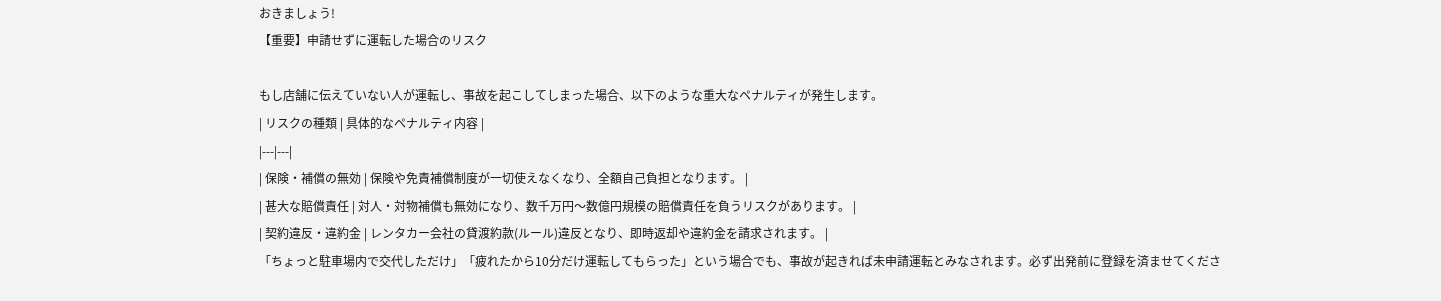おきましょう!
【重要】申請せずに運転した場合のリスク

もし店舗に伝えていない人が運転し、事故を起こしてしまった場合、以下のような重大なペナルティが発生します。
| リスクの種類 | 具体的なペナルティ内容 |
|---|---|
| 保険・補償の無効 | 保険や免責補償制度が一切使えなくなり、全額自己負担となります。 |
| 甚大な賠償責任 | 対人・対物補償も無効になり、数千万円〜数億円規模の賠償責任を負うリスクがあります。 |
| 契約違反・違約金 | レンタカー会社の貸渡約款(ルール)違反となり、即時返却や違約金を請求されます。 |
「ちょっと駐車場内で交代しただけ」「疲れたから10分だけ運転してもらった」という場合でも、事故が起きれば未申請運転とみなされます。必ず出発前に登録を済ませてくださ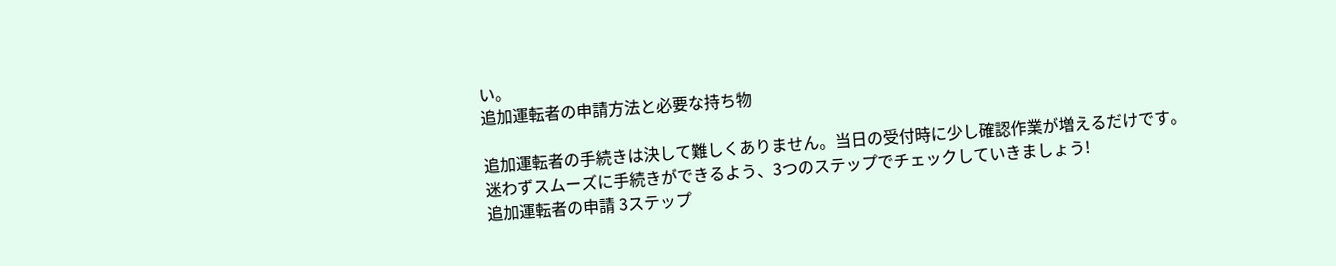い。
追加運転者の申請方法と必要な持ち物

追加運転者の手続きは決して難しくありません。当日の受付時に少し確認作業が増えるだけです。迷わずスムーズに手続きができるよう、3つのステップでチェックしていきましょう!
追加運転者の申請 3ステップ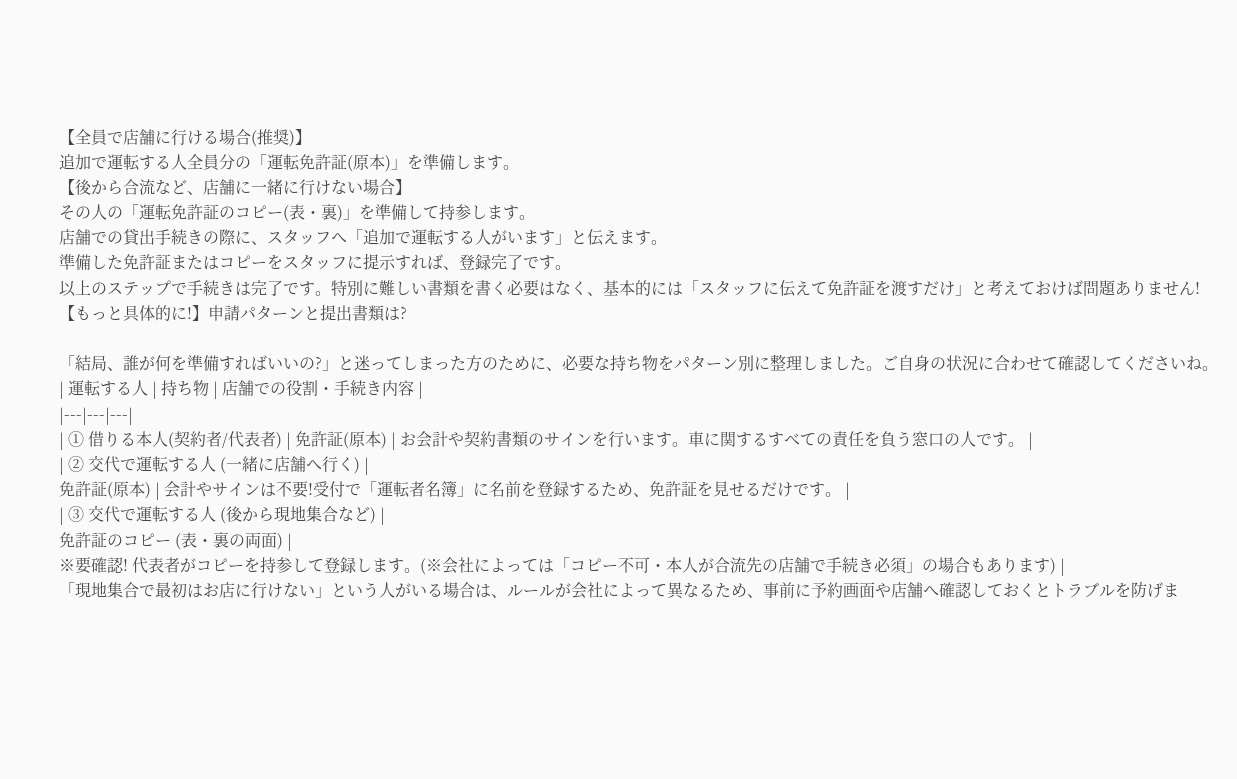【全員で店舗に行ける場合(推奨)】
追加で運転する人全員分の「運転免許証(原本)」を準備します。
【後から合流など、店舗に一緒に行けない場合】
その人の「運転免許証のコピー(表・裏)」を準備して持参します。
店舗での貸出手続きの際に、スタッフへ「追加で運転する人がいます」と伝えます。
準備した免許証またはコピーをスタッフに提示すれば、登録完了です。
以上のステップで手続きは完了です。特別に難しい書類を書く必要はなく、基本的には「スタッフに伝えて免許証を渡すだけ」と考えておけば問題ありません!
【もっと具体的に!】申請パターンと提出書類は?

「結局、誰が何を準備すればいいの?」と迷ってしまった方のために、必要な持ち物をパターン別に整理しました。ご自身の状況に合わせて確認してくださいね。
| 運転する人 | 持ち物 | 店舗での役割・手続き内容 |
|---|---|---|
| ① 借りる本人(契約者/代表者) | 免許証(原本) | お会計や契約書類のサインを行います。車に関するすべての責任を負う窓口の人です。 |
| ② 交代で運転する人 (一緒に店舗へ行く) |
免許証(原本) | 会計やサインは不要!受付で「運転者名簿」に名前を登録するため、免許証を見せるだけです。 |
| ③ 交代で運転する人 (後から現地集合など) |
免許証のコピー (表・裏の両面) |
※要確認! 代表者がコピーを持参して登録します。(※会社によっては「コピー不可・本人が合流先の店舗で手続き必須」の場合もあります) |
「現地集合で最初はお店に行けない」という人がいる場合は、ルールが会社によって異なるため、事前に予約画面や店舗へ確認しておくとトラブルを防げま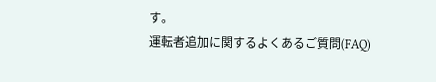す。
運転者追加に関するよくあるご質問(FAQ)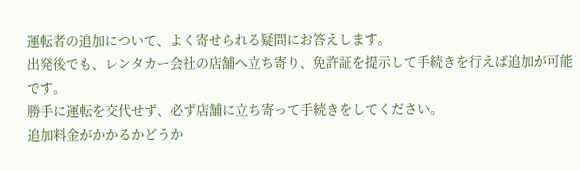運転者の追加について、よく寄せられる疑問にお答えします。
出発後でも、レンタカー会社の店舗へ立ち寄り、免許証を提示して手続きを行えば追加が可能です。
勝手に運転を交代せず、必ず店舗に立ち寄って手続きをしてください。
追加料金がかかるかどうか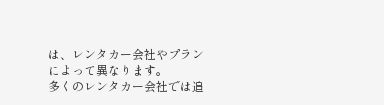は、レンタカー会社やプランによって異なります。
多くのレンタカー会社では追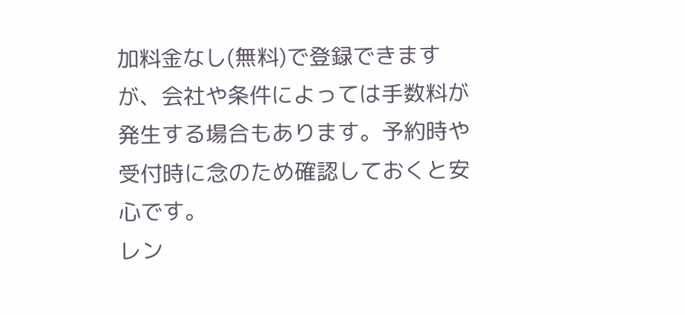加料金なし(無料)で登録できますが、会社や条件によっては手数料が発生する場合もあります。予約時や受付時に念のため確認しておくと安心です。
レン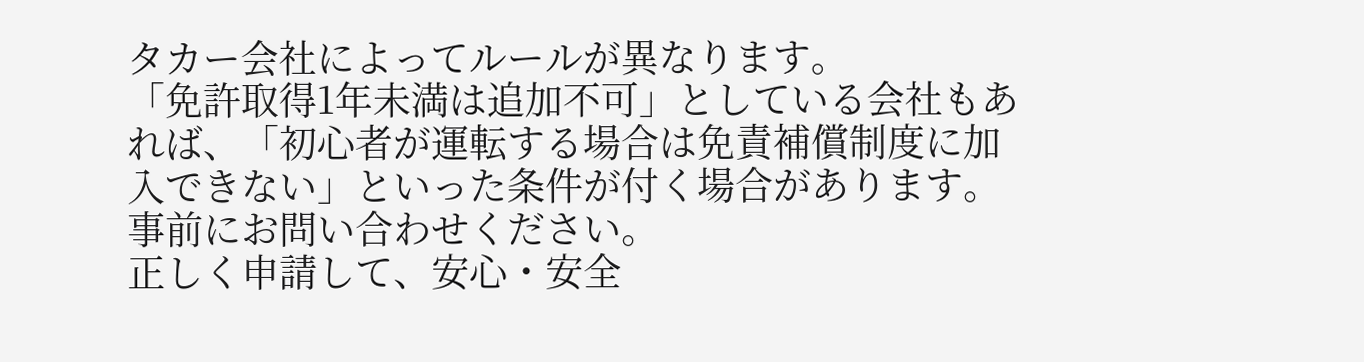タカー会社によってルールが異なります。
「免許取得1年未満は追加不可」としている会社もあれば、「初心者が運転する場合は免責補償制度に加入できない」といった条件が付く場合があります。事前にお問い合わせください。
正しく申請して、安心・安全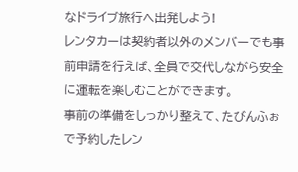なドライブ旅行へ出発しよう!
レンタカーは契約者以外のメンバーでも事前申請を行えば、全員で交代しながら安全に運転を楽しむことができます。
事前の準備をしっかり整えて、たびんふぉで予約したレン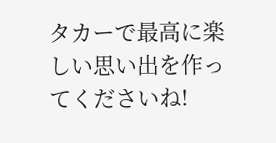タカーで最高に楽しい思い出を作ってくださいね!